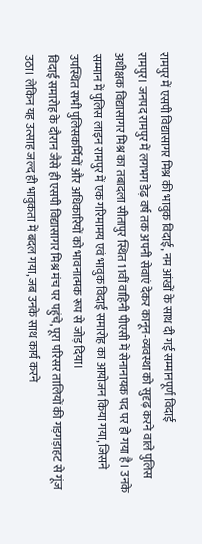रामपुर में एसपी विद्यासागर मिश्र की भावुक विदाई, नम आंखों के साथ दी गई सम्मानपूर्ण विदाई
रामपुर। जनपद रामपुर में लगभग डेढ़ वर्ष तक अपनी सेवाएं देकर कानून-व्यवस्था को सुदृढ़ करने वाले पुलिस अधीक्षक विद्यासागर मिश्र का तबादला सीतापुर स्थित 11वीं वाहिनी पीएसी में सेनानायक पद पर हो गया है। उनके सम्मान में पुलिस लाइन रामपुर में एक गरिमामय एवं भावुक विदाई समारोह का आयोजन किया गया, जिसने उपस्थित सभी पुलिसकर्मियों और अधिकारियों को भावनात्मक रूप से जोड़ दिया।
विदाई समारोह के दौरान जैसे ही एसपी विद्यासागर मिश्र मंच पर पहुंचे, पूरा परिसर तालियों की गड़गड़ाहट से गूंज उठा। लेकिन यह उत्साह जल्द ही भावुकता में बदल गया, जब उनके साथ कार्य करने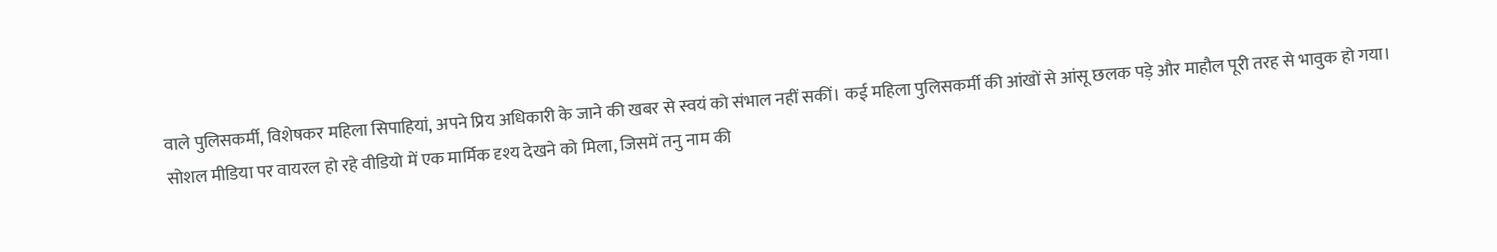वाले पुलिसकर्मी, विशेषकर महिला सिपाहियां, अपने प्रिय अधिकारी के जाने की खबर से स्वयं को संभाल नहीं सकीं। कई महिला पुलिसकर्मी की आंखों से आंसू छलक पड़े और माहौल पूरी तरह से भावुक हो गया।
सोशल मीडिया पर वायरल हो रहे वीडियो में एक मार्मिक दृश्य देखने को मिला, जिसमें तनु नाम की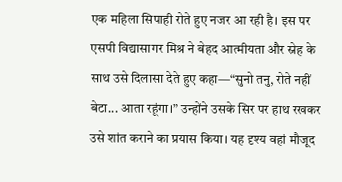एक महिला सिपाही रोते हुए नजर आ रही है। इस पर एसपी विद्यासागर मिश्र ने बेहद आत्मीयता और स्नेह के साथ उसे दिलासा देते हुए कहा—“सुनो तनु, रोते नहीं बेटा... आता रहूंगा।” उन्होंने उसके सिर पर हाथ रखकर उसे शांत कराने का प्रयास किया। यह दृश्य वहां मौजूद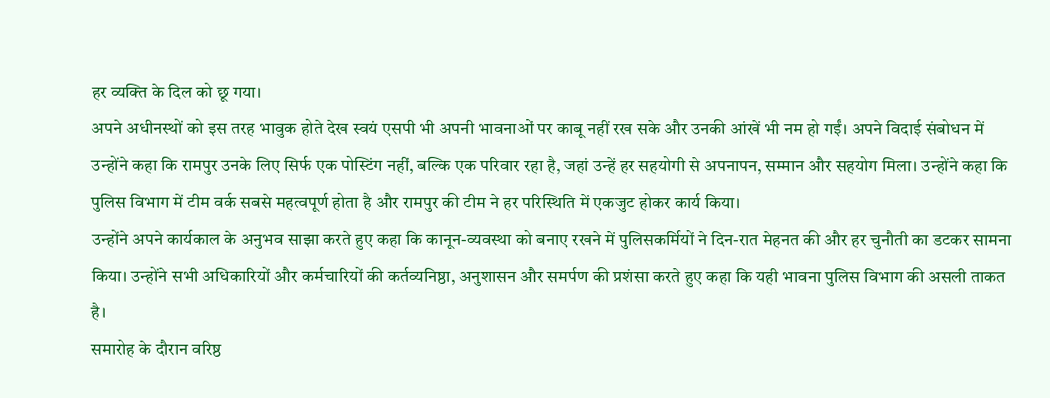हर व्यक्ति के दिल को छू गया।
अपने अधीनस्थों को इस तरह भावुक होते देख स्वयं एसपी भी अपनी भावनाओं पर काबू नहीं रख सके और उनकी आंखें भी नम हो गईं। अपने विदाई संबोधन में उन्होंने कहा कि रामपुर उनके लिए सिर्फ एक पोस्टिंग नहीं, बल्कि एक परिवार रहा है, जहां उन्हें हर सहयोगी से अपनापन, सम्मान और सहयोग मिला। उन्होंने कहा कि पुलिस विभाग में टीम वर्क सबसे महत्वपूर्ण होता है और रामपुर की टीम ने हर परिस्थिति में एकजुट होकर कार्य किया।
उन्होंने अपने कार्यकाल के अनुभव साझा करते हुए कहा कि कानून-व्यवस्था को बनाए रखने में पुलिसकर्मियों ने दिन-रात मेहनत की और हर चुनौती का डटकर सामना किया। उन्होंने सभी अधिकारियों और कर्मचारियों की कर्तव्यनिष्ठा, अनुशासन और समर्पण की प्रशंसा करते हुए कहा कि यही भावना पुलिस विभाग की असली ताकत है।
समारोह के दौरान वरिष्ठ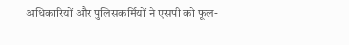अधिकारियों और पुलिसकर्मियों ने एसपी को फूल-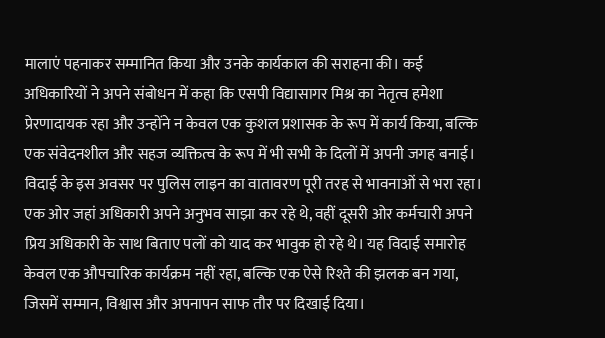मालाएं पहनाकर सम्मानित किया और उनके कार्यकाल की सराहना की। कई अधिकारियों ने अपने संबोधन में कहा कि एसपी विद्यासागर मिश्र का नेतृत्व हमेशा प्रेरणादायक रहा और उन्होंने न केवल एक कुशल प्रशासक के रूप में कार्य किया, बल्कि एक संवेदनशील और सहज व्यक्तित्व के रूप में भी सभी के दिलों में अपनी जगह बनाई।
विदाई के इस अवसर पर पुलिस लाइन का वातावरण पूरी तरह से भावनाओं से भरा रहा। एक ओर जहां अधिकारी अपने अनुभव साझा कर रहे थे, वहीं दूसरी ओर कर्मचारी अपने प्रिय अधिकारी के साथ बिताए पलों को याद कर भावुक हो रहे थे। यह विदाई समारोह केवल एक औपचारिक कार्यक्रम नहीं रहा, बल्कि एक ऐसे रिश्ते की झलक बन गया, जिसमें सम्मान, विश्वास और अपनापन साफ तौर पर दिखाई दिया।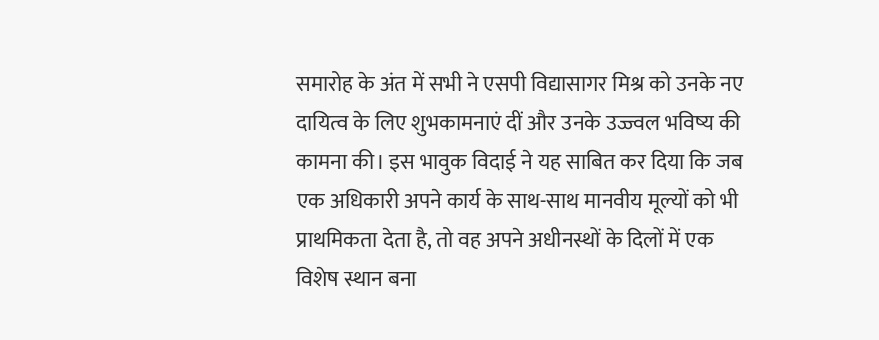समारोह के अंत में सभी ने एसपी विद्यासागर मिश्र को उनके नए दायित्व के लिए शुभकामनाएं दीं और उनके उज्ज्वल भविष्य की कामना की। इस भावुक विदाई ने यह साबित कर दिया कि जब एक अधिकारी अपने कार्य के साथ-साथ मानवीय मूल्यों को भी प्राथमिकता देता है, तो वह अपने अधीनस्थों के दिलों में एक विशेष स्थान बना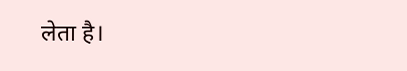लेता है।